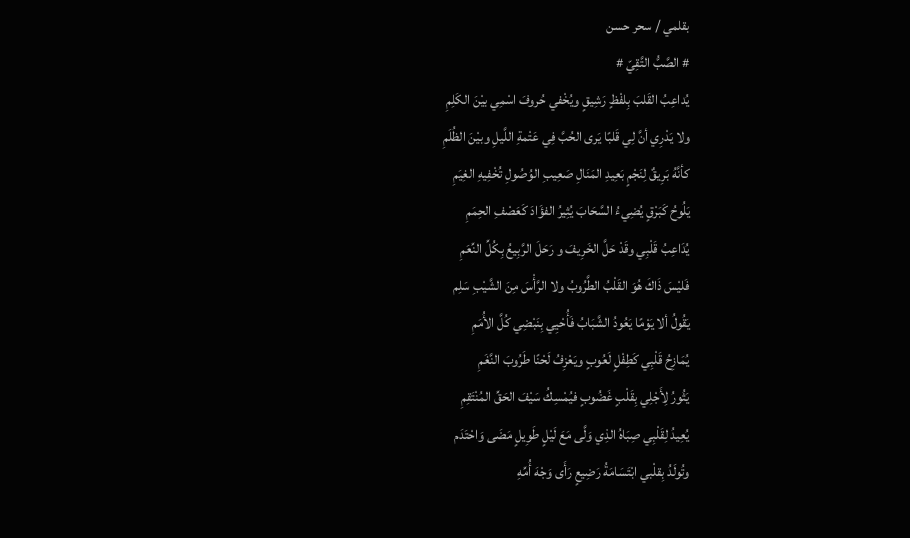بقلمي / سحر حسن
# الصَّبُّ التَّقِيّ #
يُداعِبُ القَلبَ بِلفْظٍ رَشِيقٍ ويُخْفي حُروفَ اسْمِي بيْنَ الكَلِمِ
ولا يَدْرِي أنَّ لِي قَلبًا يَرى الحُبَّ فِي عَتْمةِ اللَّيلِ وبيْنَ الظُلَمِ
كأنَّهُ بَرِيقٌ لِنَجْمٍ بَعِيدِ المَنَالِ صَعِيبِ الوُصُولِ تُخْفِيهِ الغِيَمِ
يَلُوحُ كَبَرْقٍ يُضِيءُ السَّحَابَ يُثِيرُ الفؤَادَ كَعَصْفِ الحِمَمِ
يُدَاعِبُ قَلْبِي وقَدْ حَلَّ الخَرِيفَ و رَحَلَ الرَّبِيعُ بِكُلِّ النِّعَمِ
فَليْسَ ذَاكَ هُوَ القَلْبُ الطَّرُوبُ ولا الرَّأْسَ مِنَ الشَّيْبِ سَلِم
يَقُولُ ألا يَوْمًا يَعُودُ الشَّبَابُ فَأُحْيِي بِنَبْضِي كُلَّ الأُمَمِ
يُمَازِحُ قَلْبِي كَطِفْلٍ لَعُوبٍ ويَعْزِفُ لَحْنًا طَرُوبَ النَّغَمِ
يَثُورُ لِأَجْلِي بِقَلْبٍ غَضُوبٍ فيُمْسِكُ سَيْفَ الحَقِّ المُنْتَقِمِ
يُعِيدُ لِقَلْبِي صِبَاهُ الذِي وَلَّى مَعَ لَيْلٍ طَوِيلٍ مَضَى وَاحْتَدَم
وتُولَدُ بِقلْبي ابْتَسَامَةُ رَضِيعٍ رَأَى وَجْهَ أُمِّهِ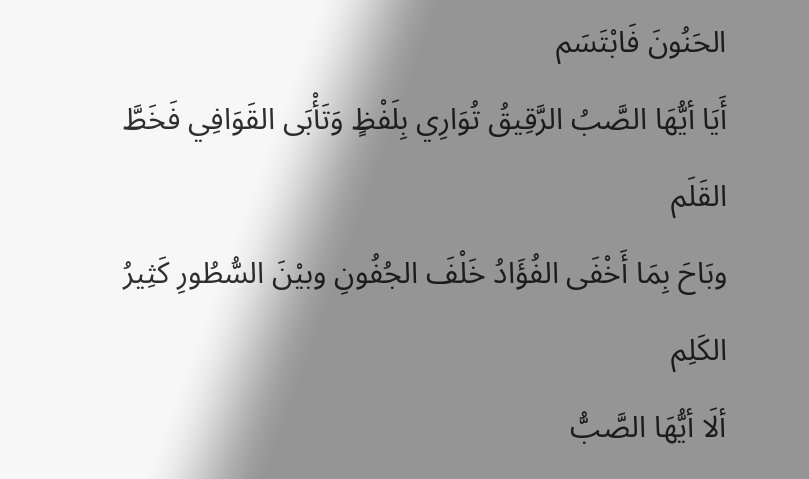الحَنُونَ فَابْتَسَم
أَيَا أيُّهَا الصَّبُ الرَّقِيقُ تُوَارِي بِلَفْظٍ وَتَأْبَى القَوَافِي فَخَطَّ القَلَم
وبَاحَ بِمَا أَخْفَى الفُؤَادُ خَلْفَ الجُفُونِ وبيْنَ السُّطُورِ كَثِيرُ الكَلِم
ألَا أيُّهَا الصَّبُّ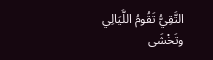التَّقِيُّ تَقُومُ اللَّيَالِي وتَخْشَى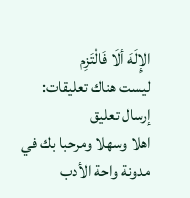الإِلَهَ ألَا فَالْتَزِم
ليست هناك تعليقات:
إرسال تعليق
اهلا وسهلا ومرحبا بك في مدونة واحة الأدب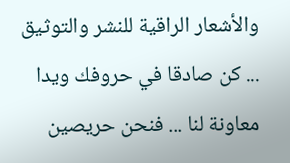والأشعار الراقية للنشر والتوثيق ... كن صادقا في حروفك ويدا معاونة لنا ... فنحن حريصين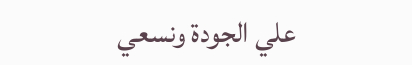علي الجودة ونسعي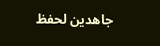جاهدين لحفظ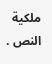ملكية النص .